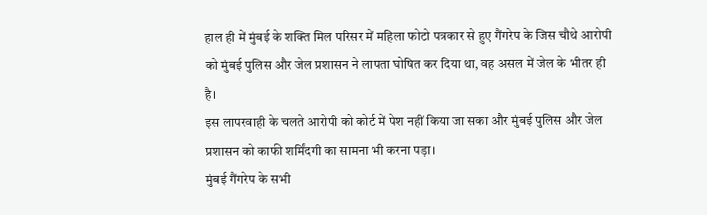हाल ही में मुंबई के शक्ति मिल परिसर में महिला फोटो पत्रकार से हुए गैंगरेप के जिस चौथे आरोपी को मुंबई पुलिस और जेल प्रशासन ने लापता घोषित कर दिया था, वह असल में जेल के भीतर ही है।
इस लापरवाही के चलते आरोपी को कोर्ट में पेश नहीं किया जा सका और मुंबई पुलिस और जेल प्रशासन को काफी शर्मिंदगी का सामना भी करना पड़ा।
मुंबई गैंगरेप के सभी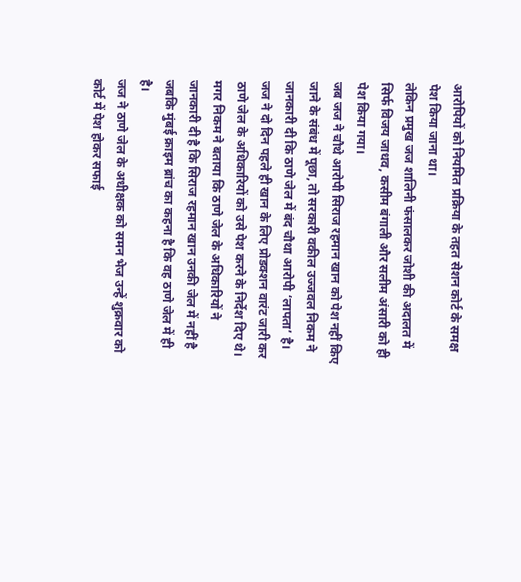आरोपियों को नियमित प्रक्रिया के तहत सेशन कोर्ट के समक्ष पेश किया जाना था।
लेकिन प्रमुख जज शालिनी फंसालकर जोशी की अदालत में सिर्फ विजय जाधव, कसीम बंगाली और सलीम अंसारी को ही पेश किया गया।
जब जज ने चौथे आरोपी सिराज रहमान खान को पेश नहीं किए जाने के संबंध में पूछा, तो सरकारी वकील उज्जवल निकम ने जानकारी दी कि ठाणे जेल में बंद चौथा आरोपी ‘लापता’ है।
जज ने दो दिन पहले ही खान के लिए प्रोडक्शन वारंट जारी कर ठाणे जेल के अधिकारियों को उसे पेश करने के निर्देश दिए थे।
मगर निकम ने बताया कि ठाणे जेल के अधिकारियों ने जानकारी दी है कि सिराज रहमान खान उनकी जेल में नहीं है जबकि मुंबई क्राइम ब्रांच का कहना है कि वह ठाणे जेल में ही है।
जज ने ठाणे जेल के अधीक्षक को समन भेज उन्हें शुक्रवार को कोर्ट में पेश होकर सफाई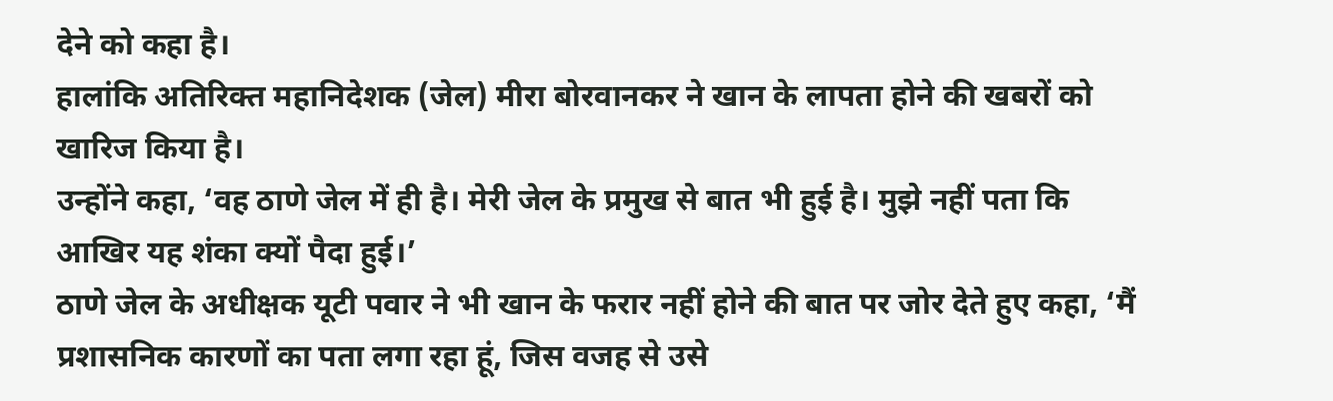देने को कहा है।
हालांकि अतिरिक्त महानिदेशक (जेल) मीरा बोरवानकर ने खान के लापता होने की खबरों को खारिज किया है।
उन्होंने कहा, ‘वह ठाणे जेल में ही है। मेरी जेल के प्रमुख से बात भी हुई है। मुझे नहीं पता कि आखिर यह शंका क्यों पैदा हुई।’
ठाणे जेल के अधीक्षक यूटी पवार ने भी खान के फरार नहीं होने की बात पर जोर देते हुए कहा, ‘मैं प्रशासनिक कारणों का पता लगा रहा हूं, जिस वजह से उसे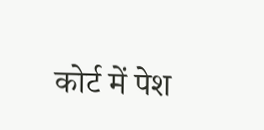कोर्ट में पेश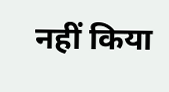नहीं किया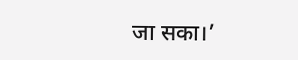जा सका।’